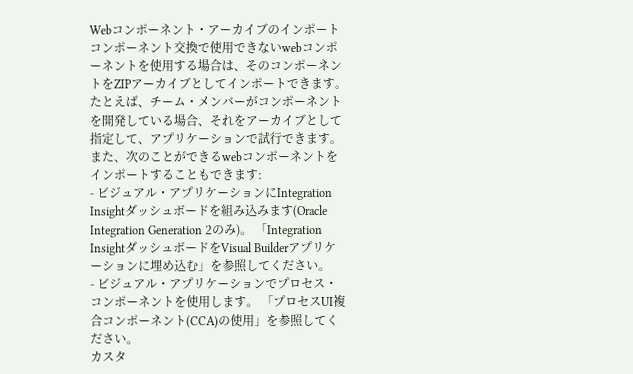Webコンポーネント・アーカイブのインポート
コンポーネント交換で使用できないwebコンポーネントを使用する場合は、そのコンポーネントをZIPアーカイブとしてインポートできます。 たとえば、チーム・メンバーがコンポーネントを開発している場合、それをアーカイブとして指定して、アプリケーションで試行できます。
また、次のことができるwebコンポーネントをインポートすることもできます:
- ビジュアル・アプリケーションにIntegration Insightダッシュボードを組み込みます(Oracle Integration Generation 2のみ)。 「Integration InsightダッシュボードをVisual Builderアプリケーションに埋め込む」を参照してください。
- ビジュアル・アプリケーションでプロセス・コンポーネントを使用します。 「プロセスUI複合コンポーネント(CCA)の使用」を参照してください。
カスタ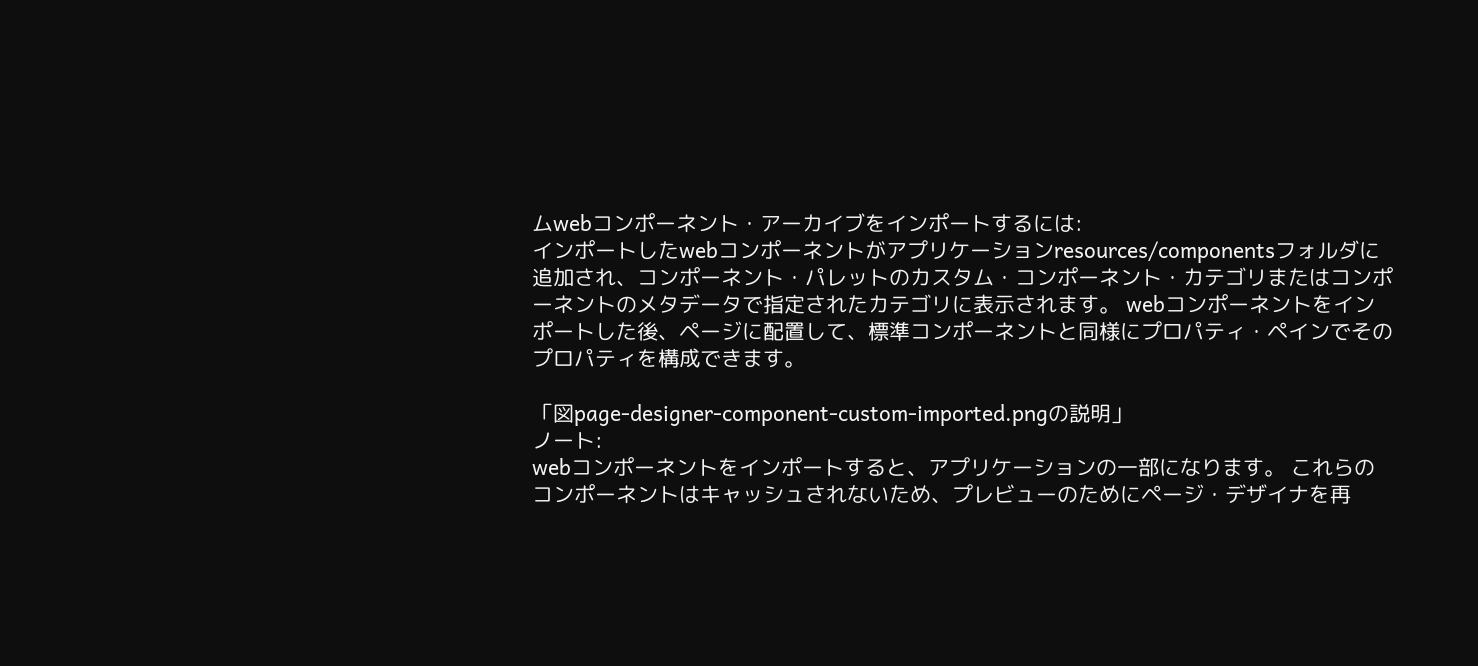ムwebコンポーネント・アーカイブをインポートするには:
インポートしたwebコンポーネントがアプリケーションresources/componentsフォルダに追加され、コンポーネント・パレットのカスタム・コンポーネント・カテゴリまたはコンポーネントのメタデータで指定されたカテゴリに表示されます。 webコンポーネントをインポートした後、ページに配置して、標準コンポーネントと同様にプロパティ・ペインでそのプロパティを構成できます。

「図page-designer-component-custom-imported.pngの説明」
ノート:
webコンポーネントをインポートすると、アプリケーションの一部になります。 これらのコンポーネントはキャッシュされないため、プレビューのためにページ・デザイナを再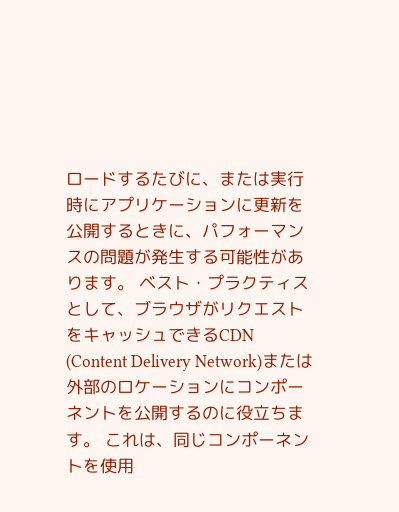ロードするたびに、または実行時にアプリケーションに更新を公開するときに、パフォーマンスの問題が発生する可能性があります。 ベスト・プラクティスとして、ブラウザがリクエストをキャッシュできるCDN (Content Delivery Network)または外部のロケーションにコンポーネントを公開するのに役立ちます。 これは、同じコンポーネントを使用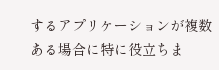するアプリケーションが複数ある場合に特に役立ちま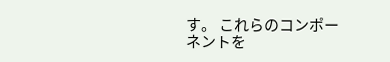す。 これらのコンポーネントを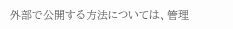外部で公開する方法については、管理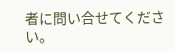者に問い合せてください。